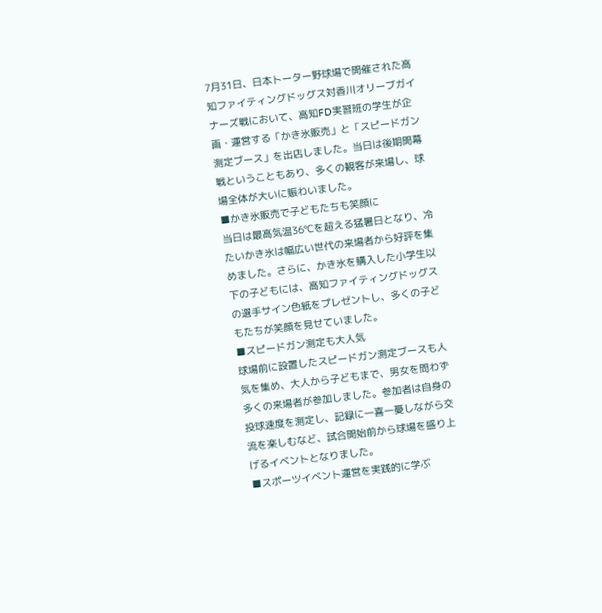7月31日、日本トーター野球場で開催された高知ファイティングドッグス対香川オリーブガイナーズ戦において、高知FD実習班の学生が企画・運営する「かき氷販売」と「スピードガン測定ブース」を出店しました。当日は後期開幕戦ということもあり、多くの観客が来場し、球場全体が大いに賑わいました。
■かき氷販売で子どもたちも笑顔に
当日は最高気温36℃を超える猛暑日となり、冷たいかき氷は幅広い世代の来場者から好評を集めました。さらに、かき氷を購入した小学生以下の子どもには、高知ファイティングドッグスの選手サイン色紙をプレゼントし、多くの子どもたちが笑顔を見せていました。
■スピードガン測定も大人気
球場前に設置したスピードガン測定ブースも人気を集め、大人から子どもまで、男女を問わず多くの来場者が参加しました。参加者は自身の投球速度を測定し、記録に一喜一憂しながら交流を楽しむなど、試合開始前から球場を盛り上げるイベントとなりました。
■スポーツイベント運営を実践的に学ぶ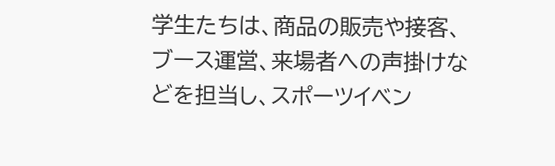学生たちは、商品の販売や接客、ブース運営、来場者への声掛けなどを担当し、スポーツイベン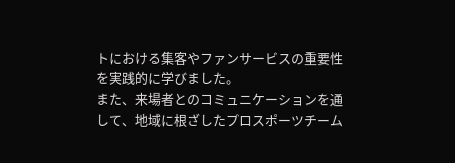トにおける集客やファンサービスの重要性を実践的に学びました。
また、来場者とのコミュニケーションを通して、地域に根ざしたプロスポーツチーム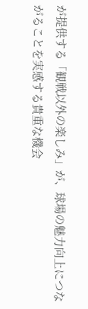が提供する「観戦以外の楽しみ」が、球場の魅力向上につながることを実感する貴重な機会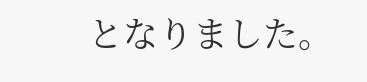となりました。